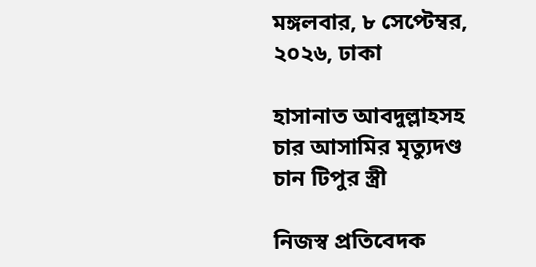মঙ্গলবার, ৮ সেপ্টেম্বর, ২০২৬, ঢাকা

হাসানাত আবদুল্লাহসহ চার আসামির মৃত্যুদণ্ড চান টিপুর স্ত্রী

নিজস্ব প্রতিবেদক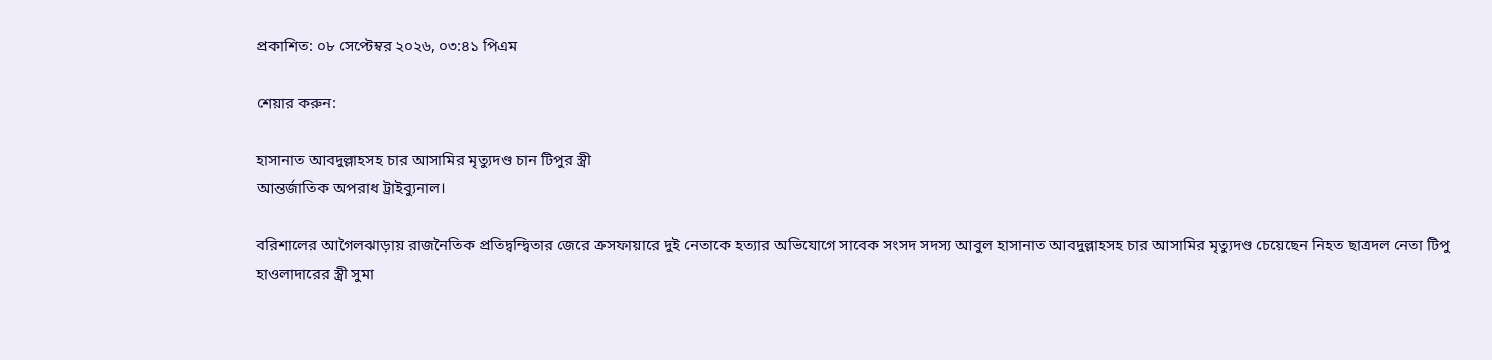প্রকাশিত: ০৮ সেপ্টেম্বর ২০২৬, ০৩:৪১ পিএম

শেয়ার করুন:

হাসানাত আবদুল্লাহসহ চার আসামির মৃত্যুদণ্ড চান টিপুর স্ত্রী
আন্তর্জাতিক অপরাধ ট্রাইব্যুনাল।

বরিশালের আগৈলঝাড়ায় রাজনৈতিক প্রতিদ্বন্দ্বিতার জেরে ক্রসফায়ারে দুই নেতাকে হত্যার অভিযোগে সাবেক সংসদ সদস্য আবুল হাসানাত আবদুল্লাহসহ চার আসামির মৃত্যুদণ্ড চেয়েছেন নিহত ছাত্রদল নেতা টিপু হাওলাদারের স্ত্রী সুমা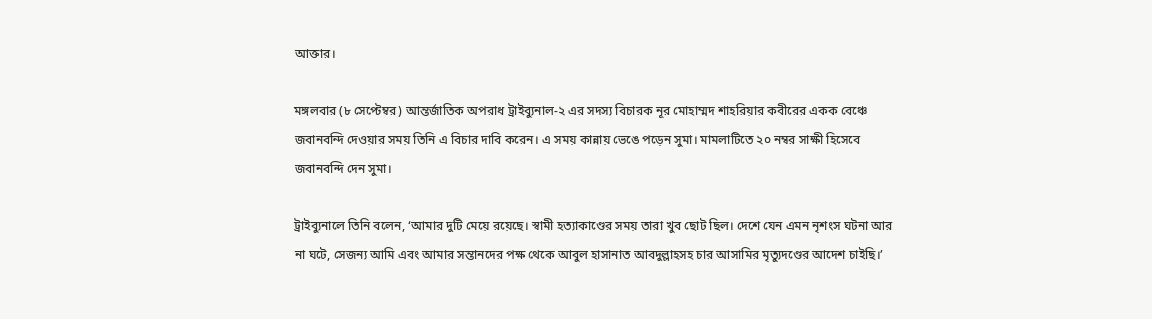আক্তার।

মঙ্গলবার (৮ সেপ্টেম্বর) আন্তর্জাতিক অপরাধ ট্রাইব্যুনাল-২ এর সদস্য বিচারক নূর মোহাম্মদ শাহরিয়ার কবীরের একক বেঞ্চে জবানবন্দি দেওয়ার সময় তিনি এ বিচার দাবি করেন। এ সময় কান্নায় ভেঙে পড়েন সুমা। মামলাটিতে ২০ নম্বর সাক্ষী হিসেবে জবানবন্দি দেন সুমা।

ট্রাইব্যুনালে তিনি বলেন, ‘আমার দুটি মেয়ে রয়েছে। স্বামী হত্যাকাণ্ডের সময় তারা খুব ছোট ছিল। দেশে যেন এমন নৃশংস ঘটনা আর না ঘটে, সেজন্য আমি এবং আমার সন্তানদের পক্ষ থেকে আবুল হাসানাত আবদুল্লাহসহ চার আসামির মৃত্যুদণ্ডের আদেশ চাইছি।’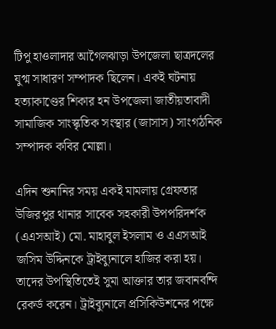টিপু হাওলাদার আগৈলঝাড়া উপজেলা ছাত্রদলের যুগ্ম সাধারণ সম্পাদক ছিলেন। একই ঘটনায় হত্যাকাণ্ডের শিকার হন উপজেলা জাতীয়তাবাদী সামাজিক সাংস্কৃতিক সংস্থার (জাসাস) সাংগঠনিক সম্পাদক কবির মোল্লা।

এদিন শুনানির সময় একই মামলায় গ্রেফতার উজিরপুর থানার সাবেক সহকারী উপপরিদর্শক (এএসআই) মো. মাহাবুল ইসলাম ও এএসআই জসিম উদ্দিনকে ট্রাইব্যুনালে হাজির করা হয়। তাদের উপস্থিতিতেই সুমা আক্তার তার জবানবন্দি রেকর্ড করেন। ট্রাইব্যুনালে প্রসিকিউশনের পক্ষে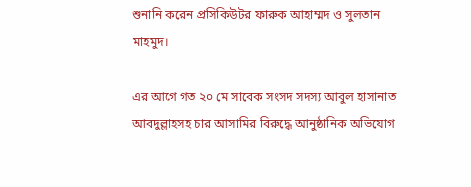শুনানি করেন প্রসিকিউটর ফারুক আহাম্মদ ও সুলতান মাহমুদ।

এর আগে গত ২০ মে সাবেক সংসদ সদস্য আবুল হাসানাত আবদুল্লাহসহ চার আসামির বিরুদ্ধে আনুষ্ঠানিক অভিযোগ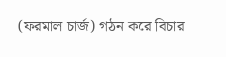(ফরমাল চার্জ) গঠন করে বিচার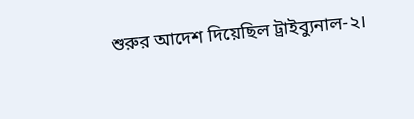শুরুর আদেশ দিয়েছিল ট্রাইব্যুনাল-২।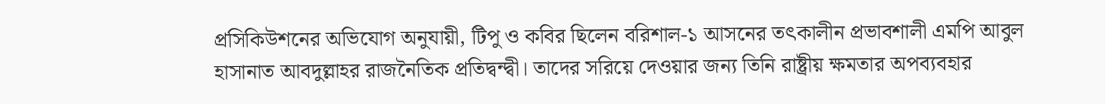প্রসিকিউশনের অভিযোগ অনুযায়ী, টিপু ও কবির ছিলেন বরিশাল-১ আসনের তৎকালীন প্রভাবশালী এমপি আবুল হাসানাত আবদুল্লাহর রাজনৈতিক প্রতিদ্বন্দ্বী। তাদের সরিয়ে দেওয়ার জন্য তিনি রাষ্ট্রীয় ক্ষমতার অপব্যবহার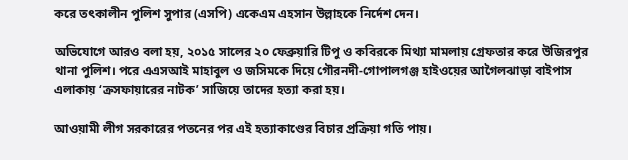করে তৎকালীন পুলিশ সুপার (এসপি) একেএম এহসান উল্লাহকে নির্দেশ দেন।

অভিযোগে আরও বলা হয়, ২০১৫ সালের ২০ ফেব্রুয়ারি টিপু ও কবিরকে মিথ্যা মামলায় গ্রেফতার করে উজিরপুর থানা পুলিশ। পরে এএসআই মাহাবুল ও জসিমকে দিয়ে গৌরনদী-গোপালগঞ্জ হাইওয়ের আগৈলঝাড়া বাইপাস এলাকায় ‘ক্রসফায়ারের নাটক’ সাজিয়ে তাদের হত্যা করা হয়।

আওয়ামী লীগ সরকারের পতনের পর এই হত্যাকাণ্ডের বিচার প্রক্রিয়া গতি পায়।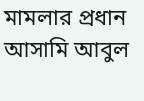মামলার প্রধান আসামি আবুল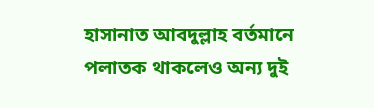হাসানাত আবদুল্লাহ বর্তমানে পলাতক থাকলেও অন্য দুই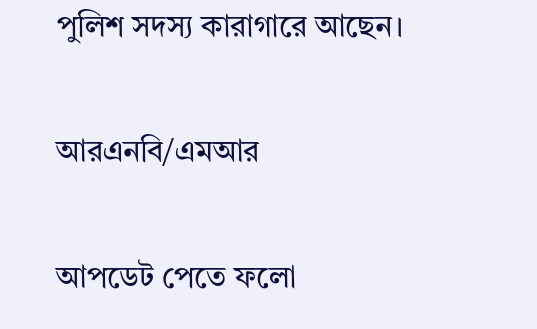পুলিশ সদস্য কারাগারে আছেন।

আরএনবি/এমআর

আপডেট পেতে ফলো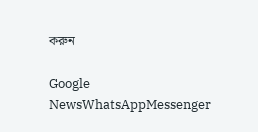করুন

Google NewsWhatsAppMessenger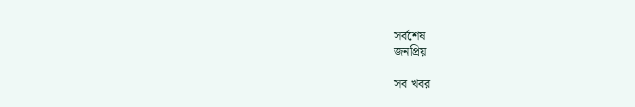সর্বশেষ
জনপ্রিয়

সব খবর